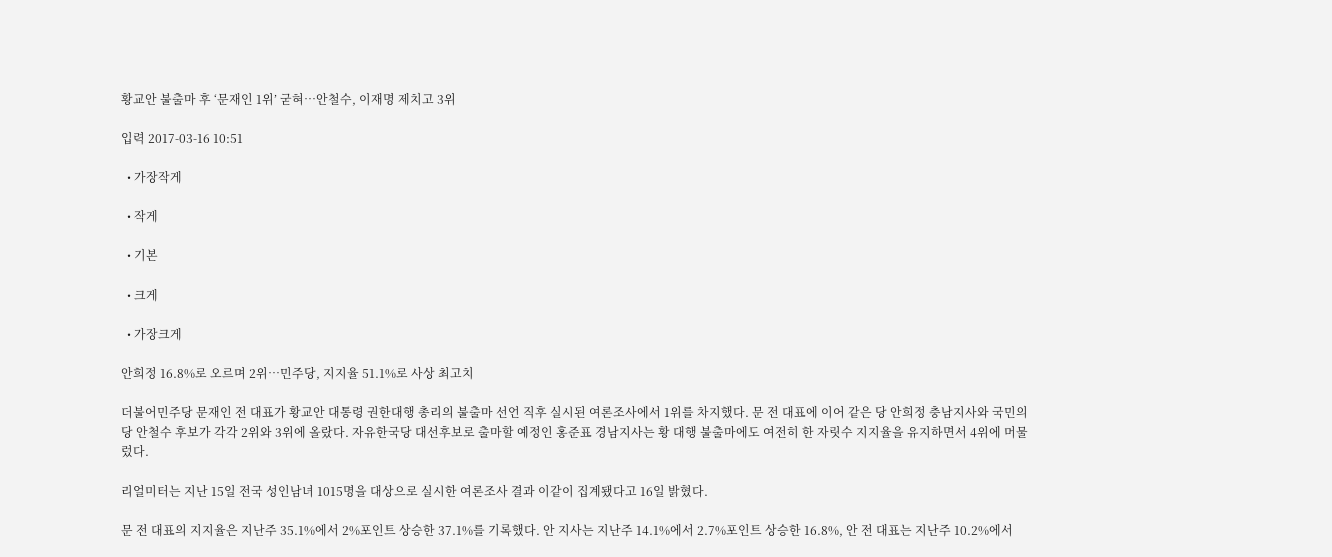황교안 불출마 후 ‘문재인 1위’ 굳혀…안철수, 이재명 제치고 3위

입력 2017-03-16 10:51

  • 가장작게

  • 작게

  • 기본

  • 크게

  • 가장크게

안희정 16.8%로 오르며 2위…민주당, 지지율 51.1%로 사상 최고치

더불어민주당 문재인 전 대표가 황교안 대통령 권한대행 총리의 불출마 선언 직후 실시된 여론조사에서 1위를 차지했다. 문 전 대표에 이어 같은 당 안희정 충남지사와 국민의당 안철수 후보가 각각 2위와 3위에 올랐다. 자유한국당 대선후보로 출마할 예정인 홍준표 경남지사는 황 대행 불출마에도 여전히 한 자릿수 지지율을 유지하면서 4위에 머물렀다.

리얼미터는 지난 15일 전국 성인남녀 1015명을 대상으로 실시한 여론조사 결과 이같이 집계됐다고 16일 밝혔다.

문 전 대표의 지지율은 지난주 35.1%에서 2%포인트 상승한 37.1%를 기록했다. 안 지사는 지난주 14.1%에서 2.7%포인트 상승한 16.8%, 안 전 대표는 지난주 10.2%에서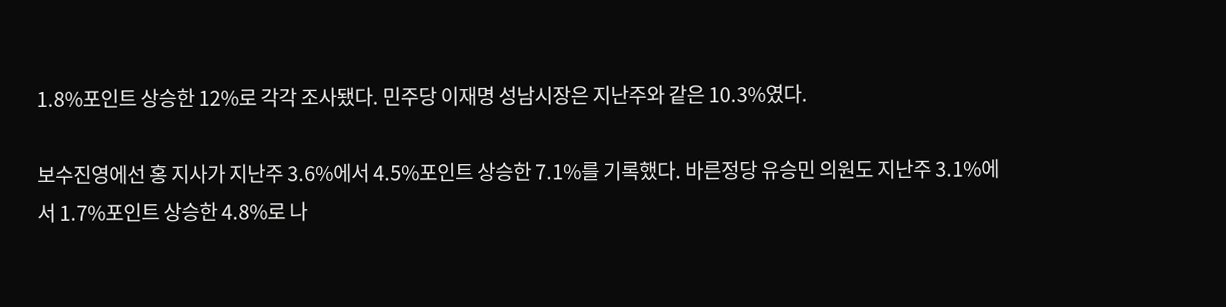1.8%포인트 상승한 12%로 각각 조사됐다. 민주당 이재명 성남시장은 지난주와 같은 10.3%였다.

보수진영에선 홍 지사가 지난주 3.6%에서 4.5%포인트 상승한 7.1%를 기록했다. 바른정당 유승민 의원도 지난주 3.1%에서 1.7%포인트 상승한 4.8%로 나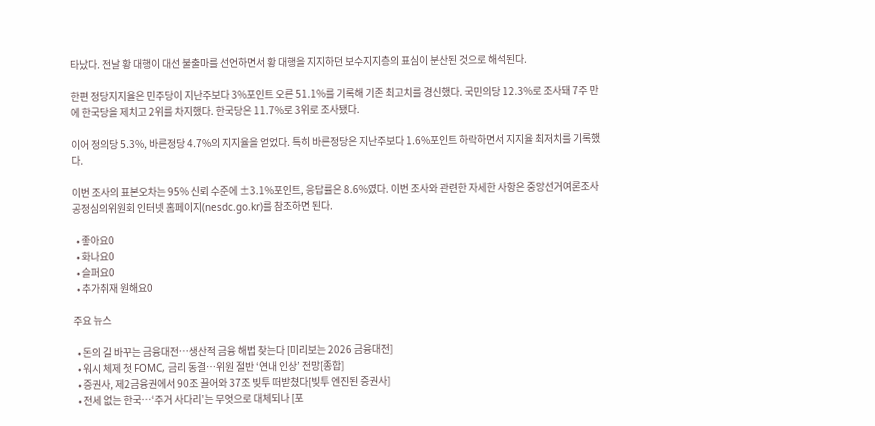타났다. 전날 황 대행이 대선 불출마를 선언하면서 황 대행을 지지하던 보수지지층의 표심이 분산된 것으로 해석된다.

한편 정당지지율은 민주당이 지난주보다 3%포인트 오른 51.1%를 기록해 기존 최고치를 경신했다. 국민의당 12.3%로 조사돼 7주 만에 한국당을 제치고 2위를 차지했다. 한국당은 11.7%로 3위로 조사됐다.

이어 정의당 5.3%, 바른정당 4.7%의 지지율을 얻었다. 특히 바른정당은 지난주보다 1.6%포인트 하락하면서 지지율 최저치를 기록했다.

이번 조사의 표본오차는 95% 신뢰 수준에 ±3.1%포인트, 응답률은 8.6%였다. 이번 조사와 관련한 자세한 사항은 중앙선거여론조사공정심의위원회 인터넷 홈페이지(nesdc.go.kr)를 참조하면 된다.

  • 좋아요0
  • 화나요0
  • 슬퍼요0
  • 추가취재 원해요0

주요 뉴스

  • 돈의 길 바꾸는 금융대전…생산적 금융 해법 찾는다 [미리보는 2026 금융대전]
  • 워시 체제 첫 FOMC, 금리 동결⋯위원 절반 ‘연내 인상’ 전망[종합]
  • 증권사, 제2금융권에서 90조 끌어와 37조 빚투 떠받쳤다[빚투 엔진된 증권사]
  • 전세 없는 한국…‘주거 사다리’는 무엇으로 대체되나 [포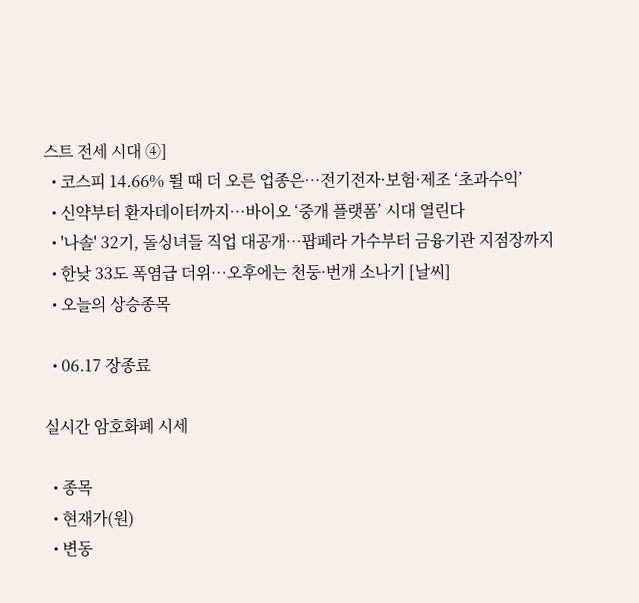스트 전세 시대 ④]
  • 코스피 14.66% 뛸 때 더 오른 업종은…전기전자·보험·제조 ‘초과수익’
  • 신약부터 환자데이터까지…바이오 ‘중개 플랫폼’ 시대 열린다
  • '나솔' 32기, 돌싱녀들 직업 대공개⋯팝페라 가수부터 금융기관 지점장까지
  • 한낮 33도 폭염급 더위⋯오후에는 천둥·번개 소나기 [날씨]
  • 오늘의 상승종목

  • 06.17 장종료

실시간 암호화폐 시세

  • 종목
  • 현재가(원)
  • 변동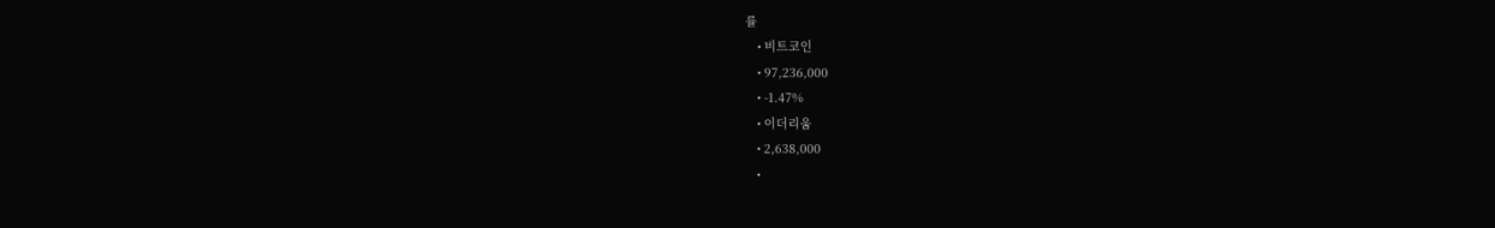률
    • 비트코인
    • 97,236,000
    • -1.47%
    • 이더리움
    • 2,638,000
    •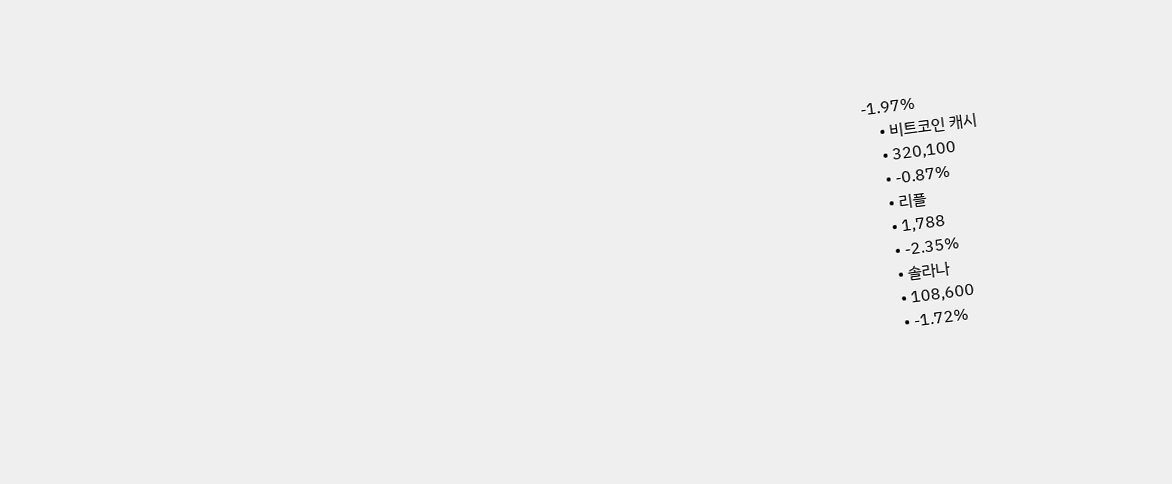-1.97%
    • 비트코인 캐시
    • 320,100
    • -0.87%
    • 리플
    • 1,788
    • -2.35%
    • 솔라나
    • 108,600
    • -1.72%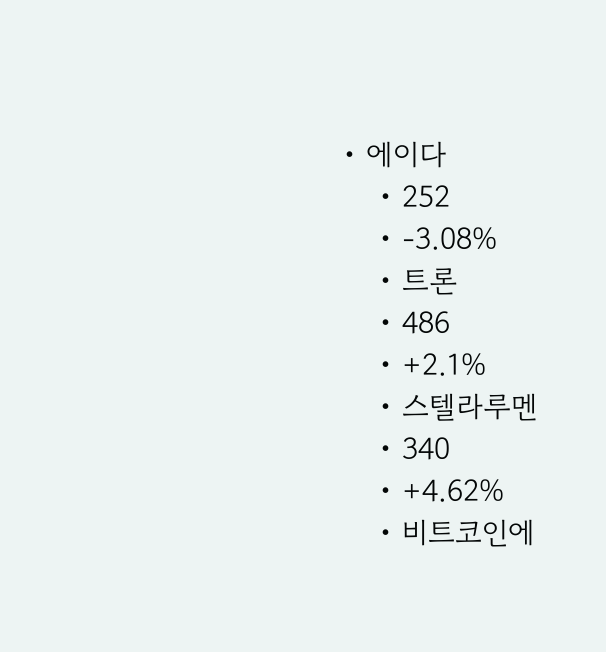• 에이다
    • 252
    • -3.08%
    • 트론
    • 486
    • +2.1%
    • 스텔라루멘
    • 340
    • +4.62%
    • 비트코인에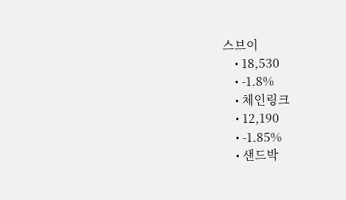스브이
    • 18,530
    • -1.8%
    • 체인링크
    • 12,190
    • -1.85%
    • 샌드박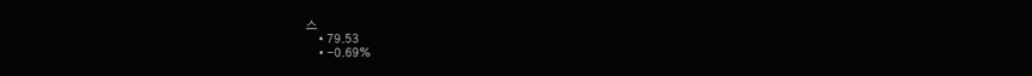스
    • 79.53
    • -0.69%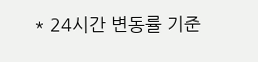* 24시간 변동률 기준